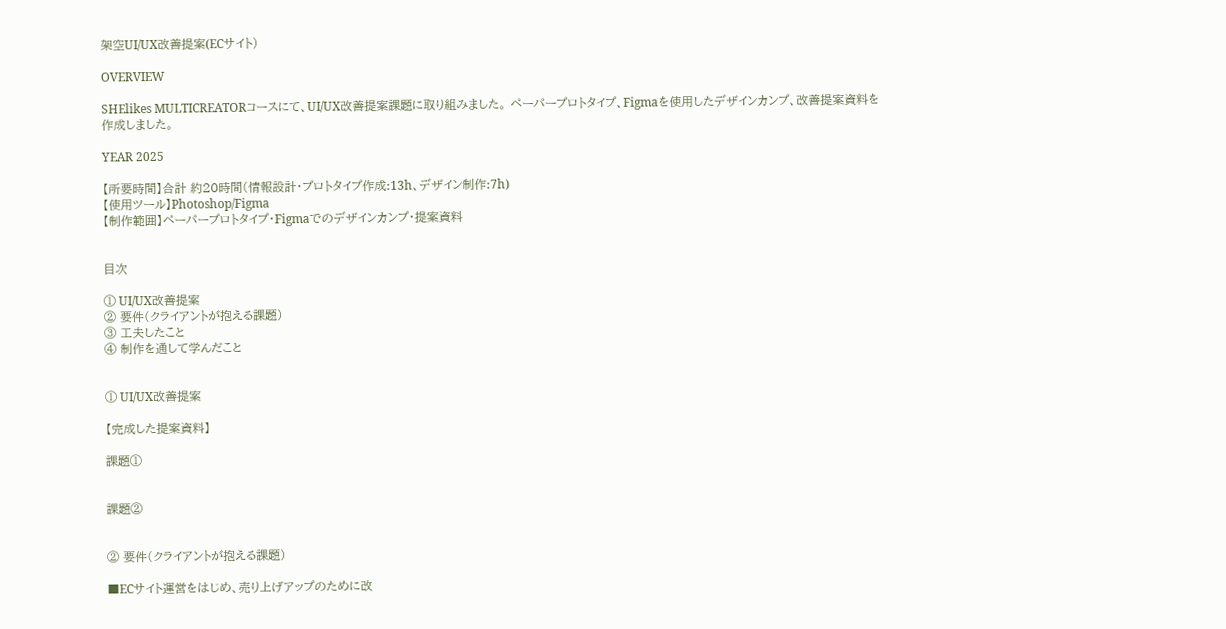架空UI/UX改善提案(ECサイト)

OVERVIEW

SHElikes MULTICREATORコースにて、UI/UX改善提案課題に取り組みました。 ペーパープロトタイプ、Figmaを使用したデザインカンプ、改善提案資料を作成しました。

YEAR 2025

【所要時間】合計 約20時間(情報設計・プロトタイプ作成:13h、デザイン制作:7h)
【使用ツール】Photoshop/Figma
【制作範囲】ペーパープロトタイプ・Figmaでのデザインカンプ・提案資料


目次

① UI/UX改善提案
② 要件(クライアントが抱える課題)
③ 工夫したこと
④ 制作を通して学んだこと


① UI/UX改善提案

【完成した提案資料】

課題①


課題②


② 要件(クライアントが抱える課題)

■ECサイト運営をはじめ、売り上げアップのために改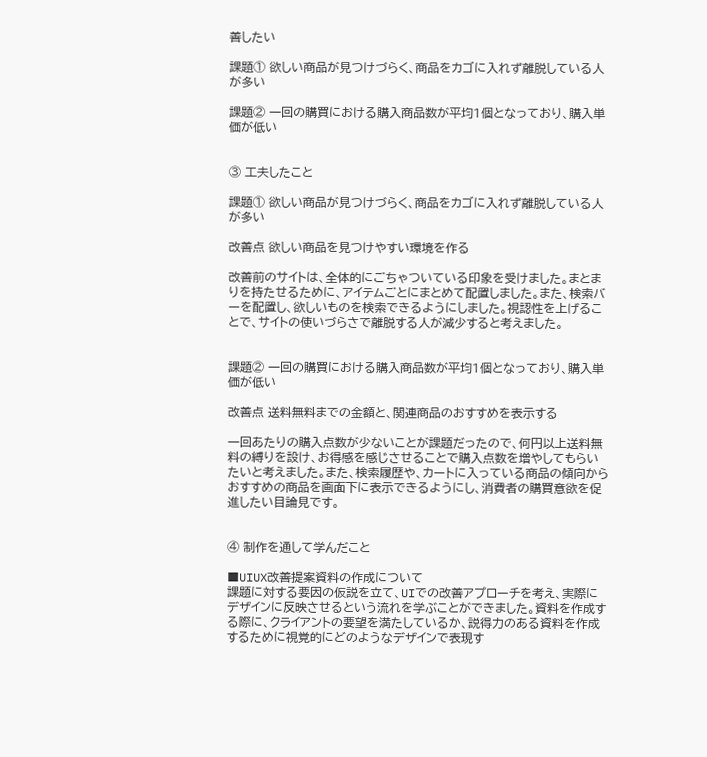善したい

課題① 欲しい商品が見つけづらく、商品をカゴに入れず離脱している人が多い

課題② 一回の購買における購入商品数が平均1個となっており、購入単価が低い


③ 工夫したこと

課題① 欲しい商品が見つけづらく、商品をカゴに入れず離脱している人が多い

改善点 欲しい商品を見つけやすい環境を作る

改善前のサイトは、全体的にごちゃついている印象を受けました。まとまりを持たせるために、アイテムごとにまとめて配置しました。また、検索バーを配置し、欲しいものを検索できるようにしました。視認性を上げることで、サイトの使いづらさで離脱する人が減少すると考えました。


課題② 一回の購買における購入商品数が平均1個となっており、購入単価が低い

改善点 送料無料までの金額と、関連商品のおすすめを表示する

一回あたりの購入点数が少ないことが課題だったので、何円以上送料無料の縛りを設け、お得感を感じさせることで購入点数を増やしてもらいたいと考えました。また、検索履歴や、カートに入っている商品の傾向からおすすめの商品を画面下に表示できるようにし、消費者の購買意欲を促進したい目論見です。


④ 制作を通して学んだこと

■UIUX改善提案資料の作成について
課題に対する要因の仮説を立て、UIでの改善アプローチを考え、実際にデザインに反映させるという流れを学ぶことができました。資料を作成する際に、クライアントの要望を満たしているか、説得力のある資料を作成するために視覚的にどのようなデザインで表現す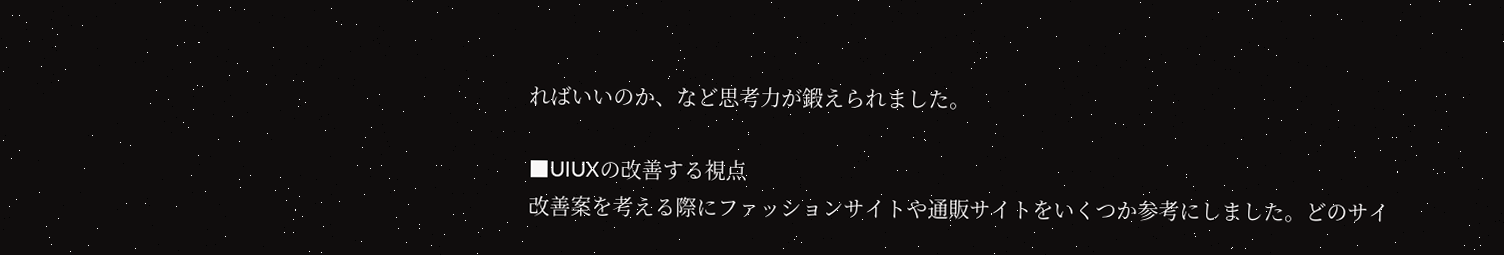ればいいのか、など思考力が鍛えられました。

■UIUXの改善する視点
改善案を考える際にファッションサイトや通販サイトをいくつか参考にしました。どのサイ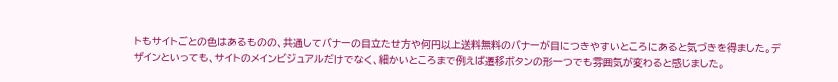トもサイトごとの色はあるものの、共通してバナーの目立たせ方や何円以上送料無料のバナーが目につきやすいところにあると気づきを得ました。デザインといっても、サイトのメインビジュアルだけでなく、細かいところまで例えば遷移ボタンの形一つでも雰囲気が変わると感じました。